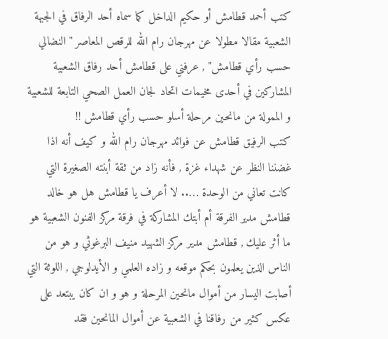كتب أحمد قطامش أو حكيم الداخل كما سماه أحد الرفاق في الجبهة الشعبية مقالا مطولا عن مهرجان رام الله للرقص المعاصر "النضالي حسب رأي قطامش" , عرفني على قطامش أحد رفاق الشعبية المشاركين في أحدى مخيمات اتحاد لجان العمل الصحي التابعة للشعبية و الممولة من مانحين مرحلة أسلو حسب رأي قطامش !!
كتب الرفيق قطامش عن فوائد مهرجان رام الله و كيف أنه اذا غضننا النظر عن شهداء غزة , فأنه زاد من ثقة أبنته الصغيرة التي كانت تعاني من الوحدة ….. لا أعرف يا قطامش هل هو خالد قطامش مدير الفرقة أم أبتك المشاركة في فرقة مركز الفنون الشعبية هو ما أثر عليك , قطامش مدير مركز الشهيد منيف البرغوثي و هو من الناس الذين يعلمون بحكم موقعه و زاده العلمي و الأيدلوجي , اللوثة التي أصابت اليسار من أموال مانحين المرحلة و هو و ان كان يبتعد على عكس كثير من رفاقنا في الشعبية عن أموال المانحين فقد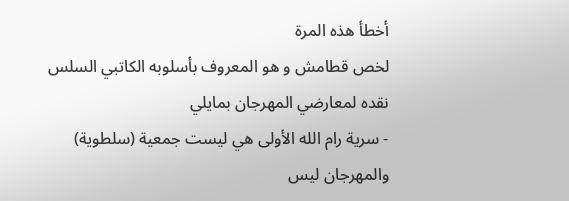أخطأ هذه المرة
لخص قطامش و هو المعروف بأسلوبه الكاتبي السلس نقده لمعارضي المهرجان بمايلي
- سرية رام الله الأولى هي ليست جمعية (سلطوية) والمهرجان ليس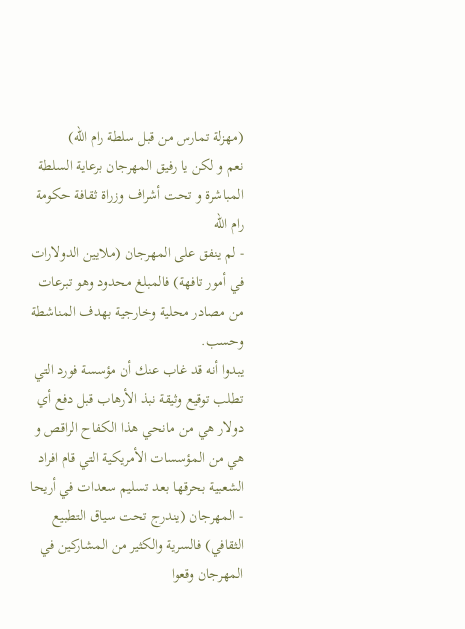(مهزلة تمارس من قبل سلطة رام الله)
نعم و لكن يا رفيق المهرجان برعاية السلطة المباشرة و تحت أشراف وزراة ثقافة حكومة رام الله
- لم ينفق على المهرجان (ملايين الدولارات في أمور تافهة) فالمبلغ محدود وهو تبرعات من مصادر محلية وخارجية بهدف المناشطة وحسب.
يبدوا أنه قد غاب عنك أن مؤسسة فورد التي تطلب توقيع وثيقة نبذ الأرهاب قبل دفع أي دولار هي من مانحي هذا الكفاح الراقص و هي من المؤسسات الأمريكية التي قام افراد الشعبية بحرقها بعد تسليم سعدات في أريحا
- المهرجان (يندرج تحت سياق التطبيع الثقافي) فالسرية والكثير من المشاركين في المهرجان وقعوا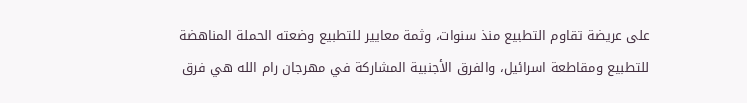على عريضة تقاوم التطبيع منذ سنوات، وثمة معايير للتطبيع وضعته الحملة المناهضة للتطبيع ومقاطعة اسرائيل، والفرق الأجنبية المشاركة في مهرجان رام الله هي فرق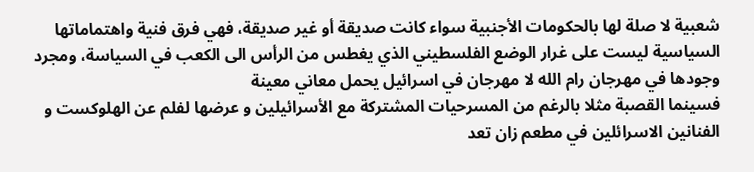شعبية لا صلة لها بالحكومات الأجنبية سواء كانت صديقة أو غير صديقة، فهي فرق فنية واهتماماتها السياسية ليست على غرار الوضع الفلسطيني الذي يغطس من الرأس الى الكعب في السياسة، ومجرد وجودها في مهرجان رام الله لا مهرجان في اسرائيل يحمل معاني معينة
فسينما القصبة مثلا بالرغم من المسرحيات المشتركة مع الأسرائيلين و عرضها لفلم عن الهلوكست و الفنانين الاسرائلين في مطعم زان تعد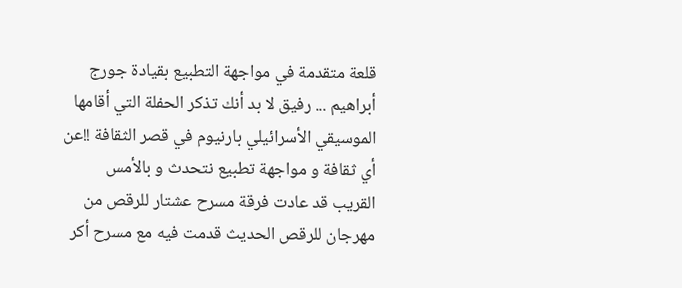قلعة متقدمة في مواجهة التطبيع بقيادة جورج أبراهيم ... رفيق لا بد أنك تذكر الحفلة التي أقامها الموسيقي الأسرائيلي بارنيوم في قصر الثقافة !!عن أي ثقافة و مواجهة تطبيع نتحدث و بالأمس القريب قد عادت فرقة مسرح عشتار للرقص من مهرجان للرقص الحديث قدمت فيه مع مسرح أكر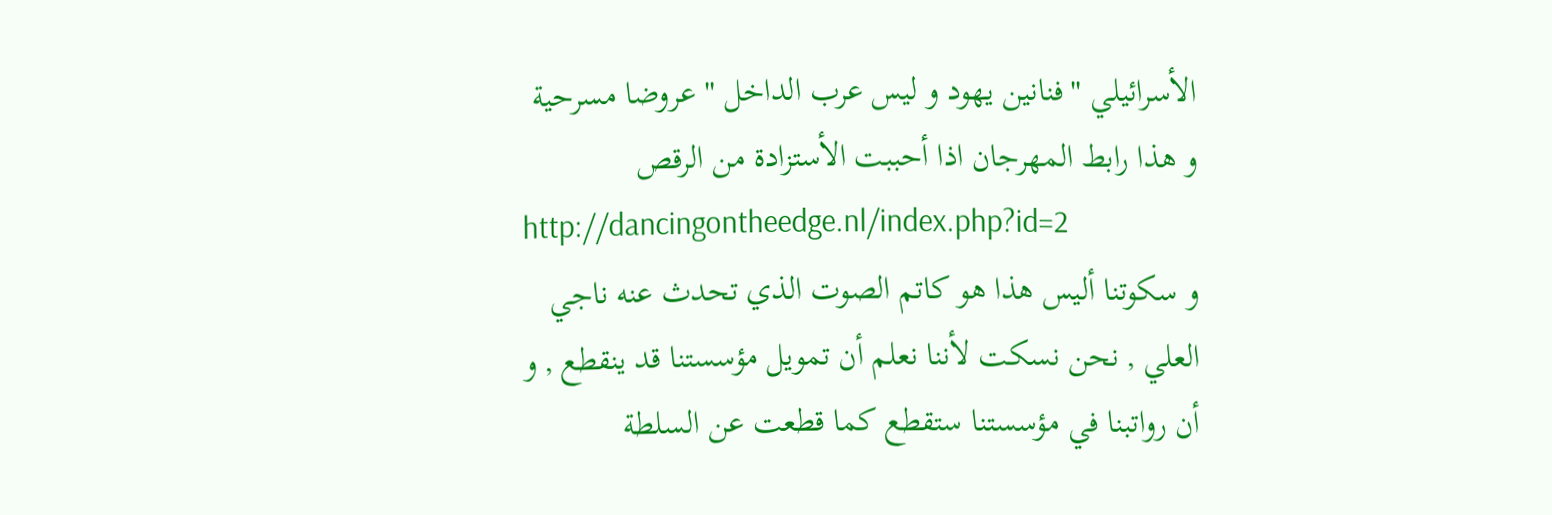الأسرائيلي "فنانين يهود و ليس عرب الداخل " عروضا مسرحية و هذا رابط المهرجان اذا أحببت الأستزادة من الرقص
http://dancingontheedge.nl/index.php?id=2
و سكوتنا أليس هذا هو كاتم الصوت الذي تحدث عنه ناجي العلي , نحن نسكت لأننا نعلم أن تمويل مؤسستنا قد ينقطع , و أن رواتبنا في مؤسستنا ستقطع كما قطعت عن السلطة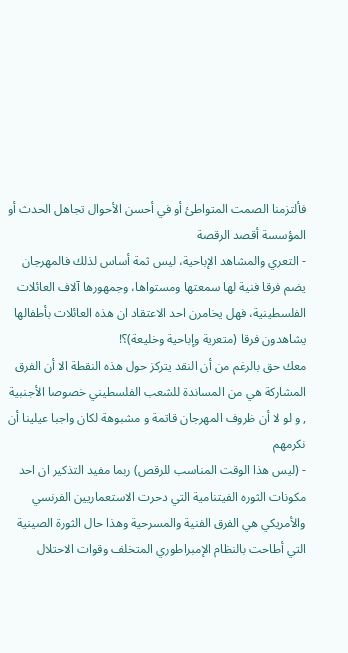فألتزمنا الصمت المتواطئ أو في أحسن الأحوال تجاهل الحدث أو المؤسسة أقصد الرقصة
- التعري والمشاهد الإباحية، ليس ثمة أساس لذلك فالمهرجان يضم فرقا فنية لها سمعتها ومستواها، وجمهورها آلاف العائلات الفلسطينية، فهل يخامرن احد الاعتقاد ان هذه العائلات بأطفالها يشاهدون فرقا (متعرية وإباحية وخليعة)؟!
معك حق بالرغم من أن النقد يتركز حول هذه النقطة الا أن الفرق المشاركة هي من المساندة للشعب الفلسطيني خصوصا الأجنبية , و لو لا أن ظروف المهرجان قاتمة و مشبوهة لكان واجبا عيلينا أن نكرمهم
- (ليس هذا الوقت المناسب للرقص) ربما مفيد التذكير ان احد مكونات الثوره الفيتنامية التي دحرت الاستعماريين الفرنسي والأمريكي هي الفرق الفنية والمسرحية وهذا حال الثورة الصينية التي أطاحت بالنظام الإمبراطوري المتخلف وقوات الاحتلال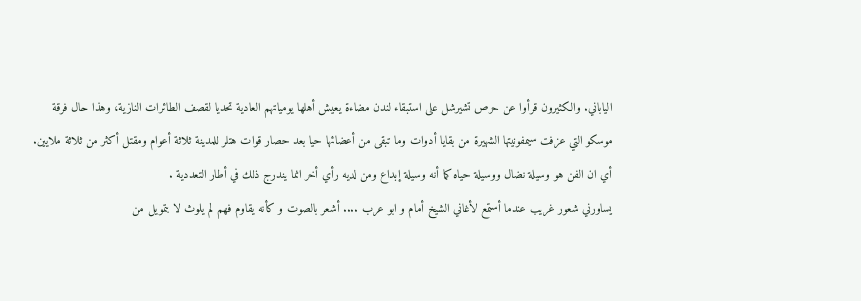الياباني. والكثيرون قرأوا عن حرص تشيرشل على استبقاء لندن مضاءة يعيش أهلها يومياتهم العادية تحديا لقصف الطائرات النازية، وهذا حال فرقة موسكو التي عزفت سيمفونيتها الشهيرة من بقايا أدوات وما تبقى من أعضائها حيا بعد حصار قوات هتلر للمدينة ثلاثة أعوام ومقتل أكثر من ثلاثة ملايين.
أي ان الفن هو وسيلة نضال ووسيلة حياه كما أنه وسيلة إبداع ومن لديه رأي أخر انما يندرج ذلك في أطار التعددية .
يساورني شعور غريب عندما أستمع لأغاني الشيخ أمام و ابو عرب .... أشعر بالصوت و كأنه يقاوم فهم لم يلوث لا بتمويل من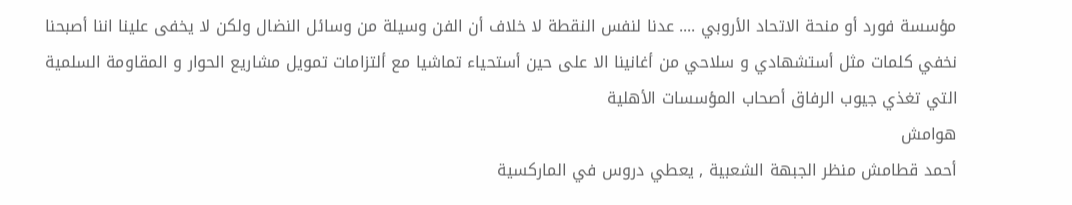مؤسسة فورد أو منحة الاتحاد الأروبي .... عدنا لنفس النقطة لا خلاف أن الفن وسيلة من وسائل النضال ولكن لا يخفى علينا اننا أصبحنا نخفي كلمات مثل أستشهادي و سلاحي من أغانينا الا على حين أستحياء تماشيا مع ألتزامات تمويل مشاريع الحوار و المقاومة السلمية التي تغذي جيوب الرفاق أصحاب المؤسسات الأهلية
هوامش
أحمد قطامش منظر الجبهة الشعبية , يعطي دروس في الماركسية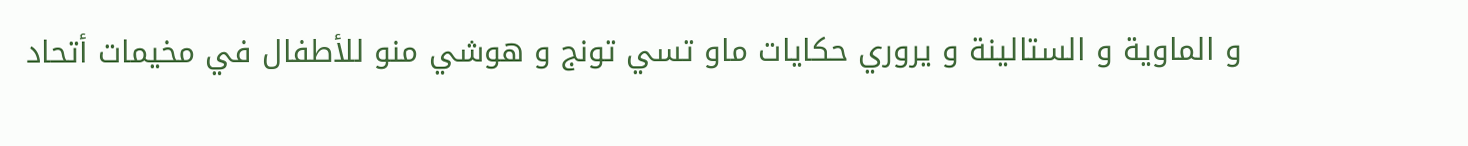و الماوية و الستالينة و يروري حكايات ماو تسي تونج و هوشي منو للأطفال في مخيمات أتحاد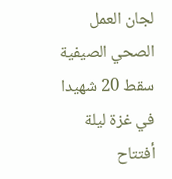لجان العمل الصحي الصيفية
سقط 20 شهيدا في غزة ليلة أفتتاح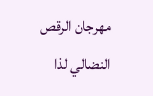مهرجان الرقص النضالي لذا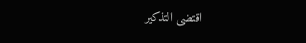اقتضى التذكير